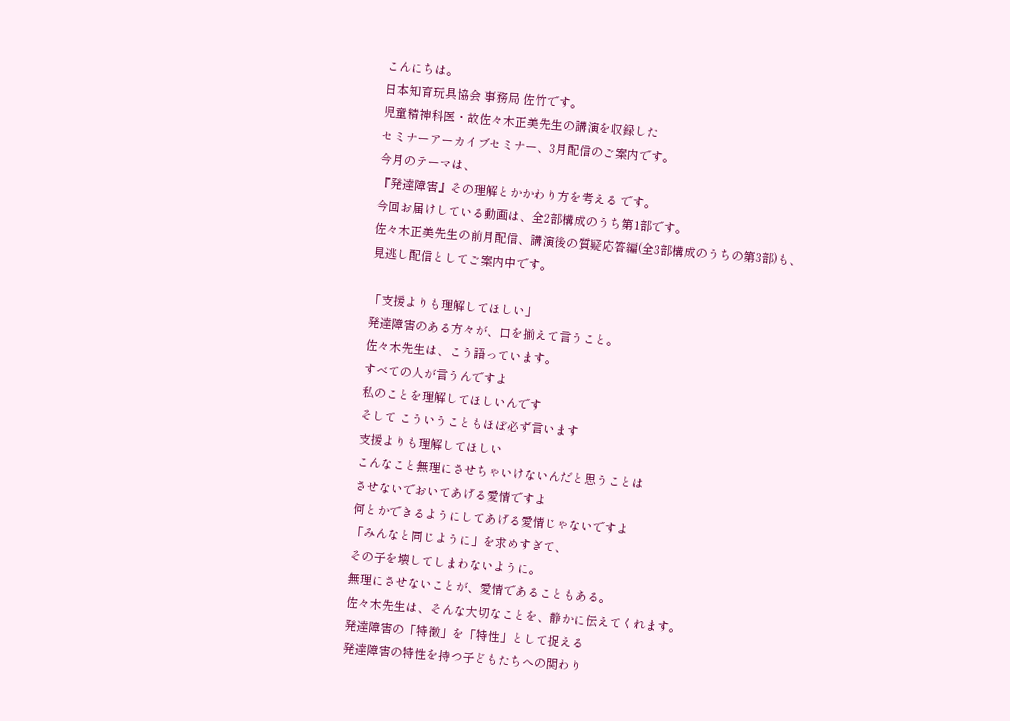こんにちは。
日本知育玩具協会 事務局 佐竹です。
児童精神科医・故佐々木正美先生の講演を収録した
セミナーアーカイブセミナー、3月配信のご案内です。
今月のテーマは、
『発達障害』その理解とかかわり方を考える です。
今回お届けしている動画は、全2部構成のうち第1部です。
佐々木正美先生の前月配信、講演後の質疑応答編(全3部構成のうちの第3部)も、
見逃し配信としてご案内中です。

「支援よりも理解してほしい」
発達障害のある方々が、口を揃えて言うこと。
佐々木先生は、こう語っています。
すべての人が言うんですよ
私のことを理解してほしいんです
そして こういうこともほぼ必ず言います
支援よりも理解してほしい
こんなこと無理にさせちゃいけないんだと思うことは
させないでおいてあげる愛情ですよ
何とかできるようにしてあげる愛情じゃないですよ
「みんなと同じように」を求めすぎて、
その子を壊してしまわないように。
無理にさせないことが、愛情であることもある。
佐々木先生は、そんな大切なことを、静かに伝えてくれます。
発達障害の「特徴」を「特性」として捉える
発達障害の特性を持つ子どもたちへの関わり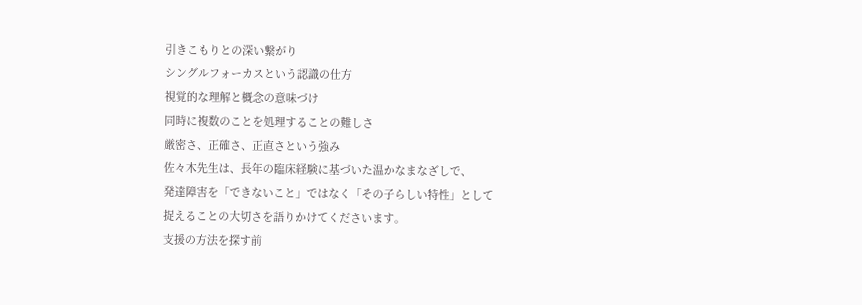引きこもりとの深い繋がり
シングルフォーカスという認識の仕方
視覚的な理解と概念の意味づけ
同時に複数のことを処理することの難しさ
厳密さ、正確さ、正直さという強み
佐々木先生は、長年の臨床経験に基づいた温かなまなざしで、
発達障害を「できないこと」ではなく「その子らしい特性」として
捉えることの大切さを語りかけてくださいます。
支援の方法を探す前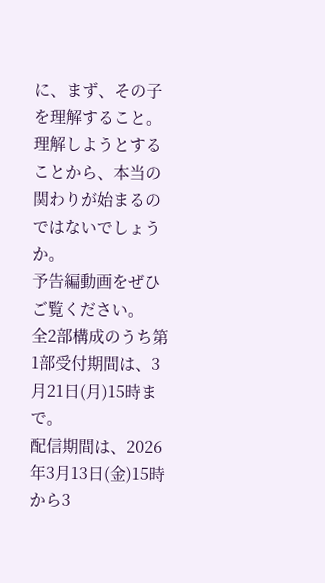に、まず、その子を理解すること。
理解しようとすることから、本当の関わりが始まるのではないでしょうか。
予告編動画をぜひご覧ください。
全2部構成のうち第1部受付期間は、3月21日(月)15時まで。
配信期間は、2026年3月13日(金)15時から3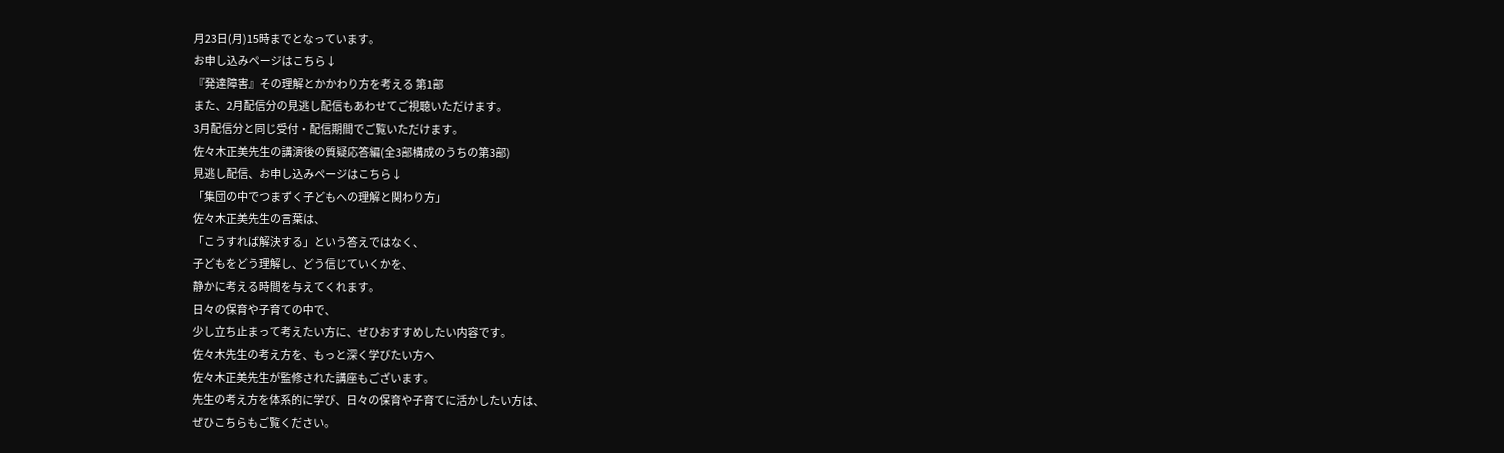月23日(月)15時までとなっています。
お申し込みページはこちら↓
『発達障害』その理解とかかわり方を考える 第1部
また、2月配信分の見逃し配信もあわせてご視聴いただけます。
3月配信分と同じ受付・配信期間でご覧いただけます。
佐々木正美先生の講演後の質疑応答編(全3部構成のうちの第3部)
見逃し配信、お申し込みページはこちら↓
「集団の中でつまずく子どもへの理解と関わり方」
佐々木正美先生の言葉は、
「こうすれば解決する」という答えではなく、
子どもをどう理解し、どう信じていくかを、
静かに考える時間を与えてくれます。
日々の保育や子育ての中で、
少し立ち止まって考えたい方に、ぜひおすすめしたい内容です。
佐々木先生の考え方を、もっと深く学びたい方へ
佐々木正美先生が監修された講座もございます。
先生の考え方を体系的に学び、日々の保育や子育てに活かしたい方は、
ぜひこちらもご覧ください。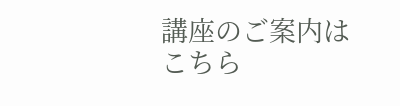講座のご案内はこちら